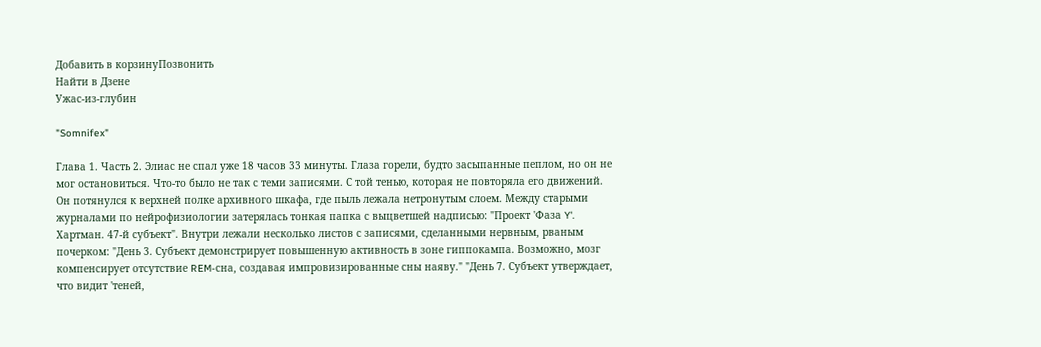Добавить в корзинуПозвонить
Найти в Дзене
Ужас-из-глубин

"Somnifex"

Глава 1. Часть 2. Элиас не спал уже 18 часов 33 минуты. Глаза горели, будто засыпанные пеплом, но он не мог остановиться. Что-то было не так с теми записями. С той тенью, которая не повторяла его движений. Он потянулся к верхней полке архивного шкафа, где пыль лежала нетронутым слоем. Между старыми журналами по нейрофизиологии затерялась тонкая папка с выцветшей надписью: "Проект 'Фаза Y'. Хартман. 47-й субъект". Внутри лежали несколько листов с записями, сделанными нервным, рваным почерком: "День 3. Субъект демонстрирует повышенную активность в зоне гиппокампа. Возможно, мозг компенсирует отсутствие REM-сна, создавая импровизированные сны наяву." "День 7. Субъект утверждает, что видит 'теней,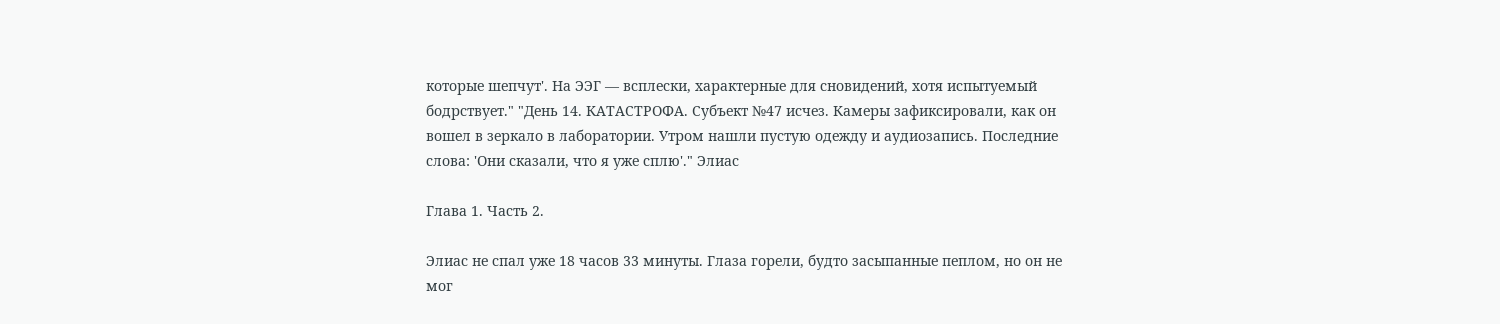которые шепчут'. На ЭЭГ — всплески, характерные для сновидений, хотя испытуемый бодрствует." "День 14. КАТАСТРОФА. Субъект №47 исчез. Камеры зафиксировали, как он вошел в зеркало в лаборатории. Утром нашли пустую одежду и аудиозапись. Последние слова: 'Они сказали, что я уже сплю'." Элиас

Глава 1. Часть 2.

Элиас не спал уже 18 часов 33 минуты. Глаза горели, будто засыпанные пеплом, но он не мог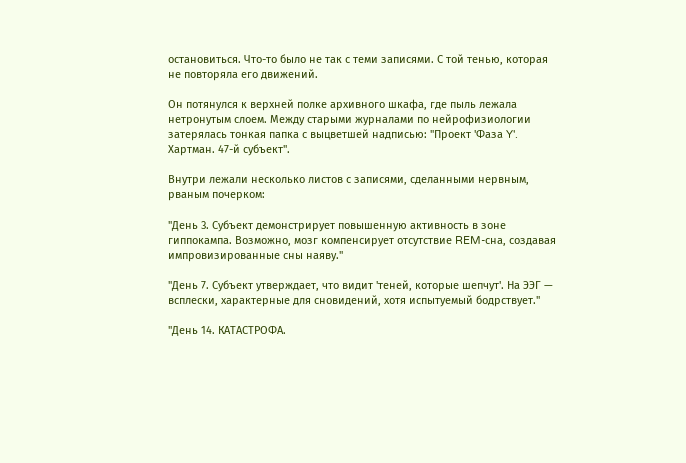остановиться. Что-то было не так с теми записями. С той тенью, которая не повторяла его движений.

Он потянулся к верхней полке архивного шкафа, где пыль лежала нетронутым слоем. Между старыми журналами по нейрофизиологии затерялась тонкая папка с выцветшей надписью: "Проект 'Фаза Y'. Хартман. 47-й субъект".

Внутри лежали несколько листов с записями, сделанными нервным, рваным почерком:

"День 3. Субъект демонстрирует повышенную активность в зоне гиппокампа. Возможно, мозг компенсирует отсутствие REM-сна, создавая импровизированные сны наяву."

"День 7. Субъект утверждает, что видит 'теней, которые шепчут'. На ЭЭГ — всплески, характерные для сновидений, хотя испытуемый бодрствует."

"День 14. КАТАСТРОФА.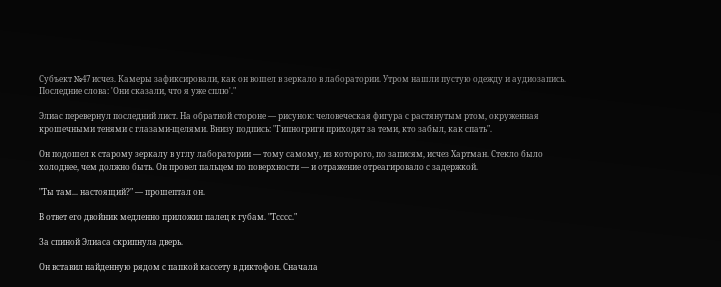Субъект №47 исчез. Камеры зафиксировали, как он вошел в зеркало в лаборатории. Утром нашли пустую одежду и аудиозапись. Последние слова: 'Они сказали, что я уже сплю'."

Элиас перевернул последний лист. На обратной стороне — рисунок: человеческая фигура с растянутым ртом, окруженная крошечными тенями с глазами-щелями. Внизу подпись: "Гипногриги приходят за теми, кто забыл, как спать".

Он подошел к старому зеркалу в углу лаборатории — тому самому, из которого, по записям, исчез Хартман. Стекло было холоднее, чем должно быть. Он провел пальцем по поверхности — и отражение отреагировало с задержкой.

"Ты там... настоящий?" — прошептал он.

В ответ его двойник медленно приложил палец к губам. "Тсссс."

За спиной Элиаса скрипнула дверь.

Он вставил найденную рядом с папкой кассету в диктофон. Сначала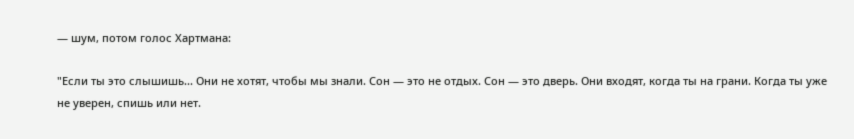— шум, потом голос Хартмана:

"Если ты это слышишь... Они не хотят, чтобы мы знали. Сон — это не отдых. Сон — это дверь. Они входят, когда ты на грани. Когда ты уже не уверен, спишь или нет.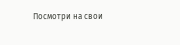Посмотри на свои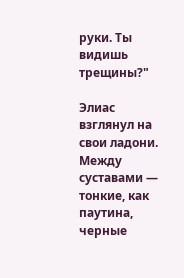руки. Ты видишь трещины?"

Элиас взглянул на свои ладони. Между суставами — тонкие, как паутина, черные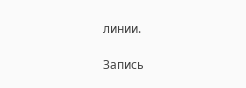линии.

Запись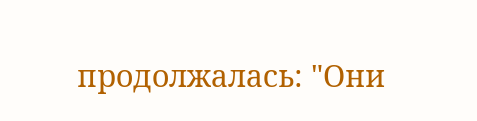продолжалась: "Они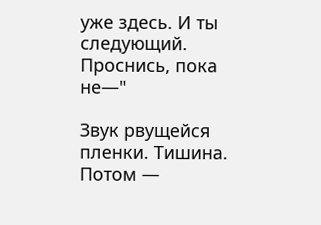уже здесь. И ты следующий. Проснись, пока не—"

Звук рвущейся пленки. Тишина. Потом —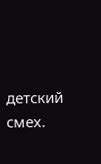детский смех.